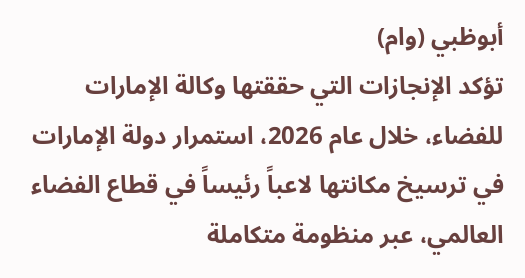أبوظبي (وام)
تؤكد الإنجازات التي حققتها وكالة الإمارات للفضاء، خلال عام 2026، استمرار دولة الإمارات في ترسيخ مكانتها لاعباً رئيساً في قطاع الفضاء العالمي، عبر منظومة متكاملة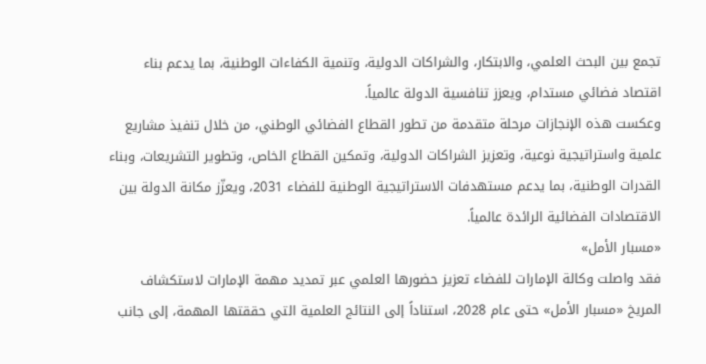تجمع بين البحث العلمي، والابتكار، والشراكات الدولية، وتنمية الكفاءات الوطنية، بما يدعم بناء اقتصاد فضائي مستدام، ويعزز تنافسية الدولة عالمياً.
وعكست هذه الإنجازات مرحلة متقدمة من تطور القطاع الفضائي الوطني، من خلال تنفيذ مشاريع علمية واستراتيجية نوعية، وتعزيز الشراكات الدولية، وتمكين القطاع الخاص، وتطوير التشريعات، وبناء القدرات الوطنية، بما يدعم مستهدفات الاستراتيجية الوطنية للفضاء 2031، ويعزّز مكانة الدولة بين الاقتصادات الفضائية الرائدة عالمياً.
«مسبار الأمل»
فقد واصلت وكالة الإمارات للفضاء تعزيز حضورها العلمي عبر تمديد مهمة الإمارات لاستكشاف المريخ «مسبار الأمل» حتى عام 2028، استناداً إلى النتائج العلمية التي حققتها المهمة، إلى جانب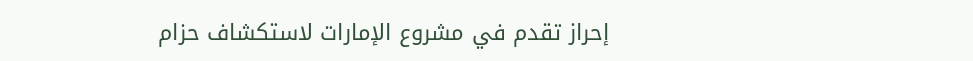إحراز تقدم في مشروع الإمارات لاستكشاف حزام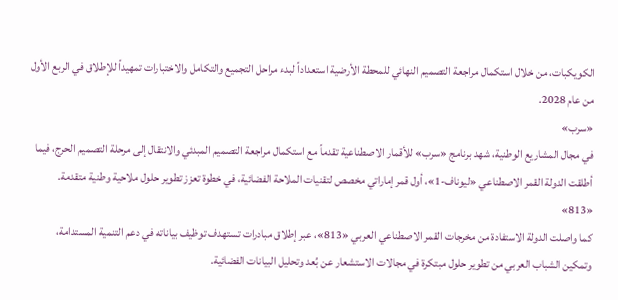الكويكبات، من خلال استكمال مراجعة التصميم النهائي للمحطة الأرضية استعداداً لبدء مراحل التجميع والتكامل والاختبارات تمهيداً للإطلاق في الربع الأول من عام 2028.
«سرب»
في مجال المشاريع الوطنية، شهد برنامج «سرب» للأقمار الاصطناعية تقدماً مع استكمال مراجعة التصميم المبدئي والانتقال إلى مرحلة التصميم الحرج، فيما أطلقت الدولة القمر الاصطناعي «ليوناف-1»، أول قمر إماراتي مخصص لتقنيات الملاحة الفضائية، في خطوة تعزز تطوير حلول ملاحية وطنية متقدمة.
«813»
كما واصلت الدولة الاستفادة من مخرجات القمر الاصطناعي العربي «813»، عبر إطلاق مبادرات تستهدف توظيف بياناته في دعم التنمية المستدامة، وتمكين الشباب العربي من تطوير حلول مبتكرة في مجالات الاستشعار عن بُعد وتحليل البيانات الفضائية.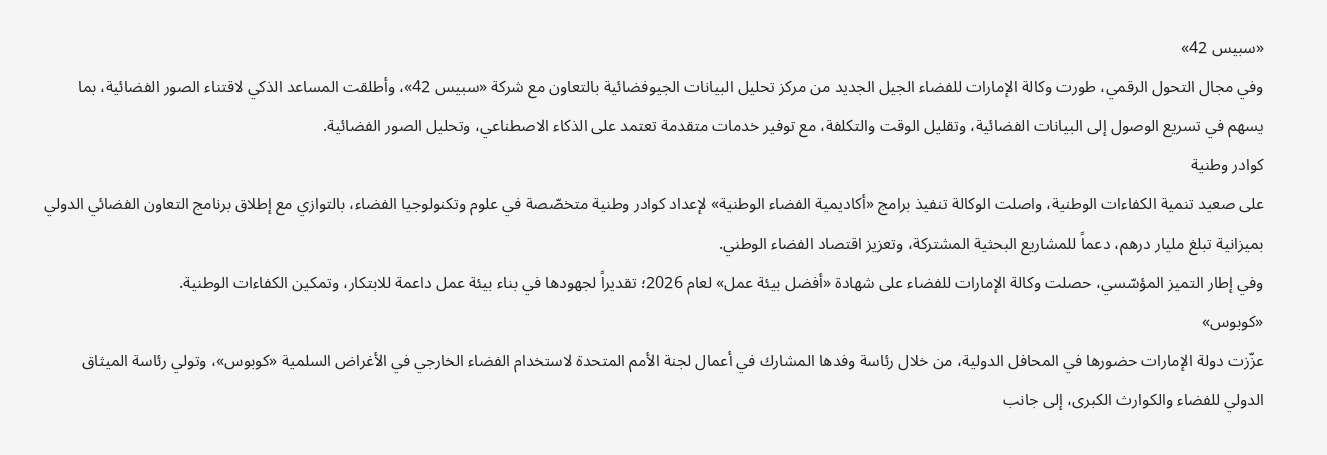«سبيس 42»
وفي مجال التحول الرقمي، طورت وكالة الإمارات للفضاء الجيل الجديد من مركز تحليل البيانات الجيوفضائية بالتعاون مع شركة «سبيس 42»، وأطلقت المساعد الذكي لاقتناء الصور الفضائية، بما يسهم في تسريع الوصول إلى البيانات الفضائية، وتقليل الوقت والتكلفة، مع توفير خدمات متقدمة تعتمد على الذكاء الاصطناعي، وتحليل الصور الفضائية.
كوادر وطنية
على صعيد تنمية الكفاءات الوطنية، واصلت الوكالة تنفيذ برامج «أكاديمية الفضاء الوطنية» لإعداد كوادر وطنية متخصّصة في علوم وتكنولوجيا الفضاء، بالتوازي مع إطلاق برنامج التعاون الفضائي الدولي بميزانية تبلغ مليار درهم، دعماً للمشاريع البحثية المشتركة، وتعزيز اقتصاد الفضاء الوطني.
وفي إطار التميز المؤسّسي، حصلت وكالة الإمارات للفضاء على شهادة «أفضل بيئة عمل» لعام 2026؛ تقديراً لجهودها في بناء بيئة عمل داعمة للابتكار، وتمكين الكفاءات الوطنية.
«كوبوس»
عزّزت دولة الإمارات حضورها في المحافل الدولية، من خلال رئاسة وفدها المشارك في أعمال لجنة الأمم المتحدة لاستخدام الفضاء الخارجي في الأغراض السلمية «كوبوس»، وتولي رئاسة الميثاق الدولي للفضاء والكوارث الكبرى، إلى جانب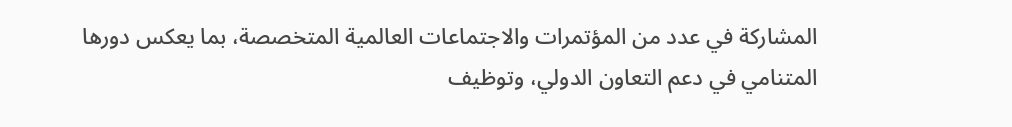المشاركة في عدد من المؤتمرات والاجتماعات العالمية المتخصصة، بما يعكس دورها المتنامي في دعم التعاون الدولي، وتوظيف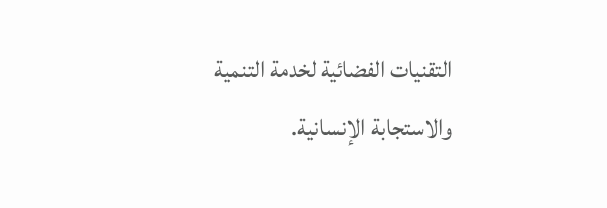التقنيات الفضائية لخدمة التنمية والاستجابة الإنسانية.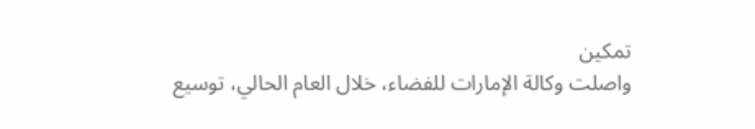تمكين
واصلت وكالة الإمارات للفضاء، خلال العام الحالي، توسيع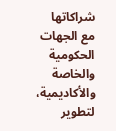شراكاتها مع الجهات الحكومية والخاصة والأكاديمية، لتطوير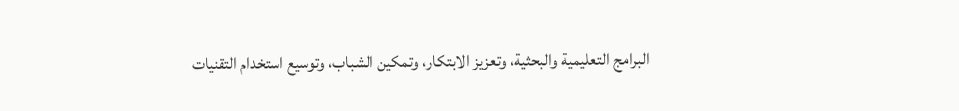البرامج التعليمية والبحثية، وتعزيز الابتكار، وتمكين الشباب، وتوسيع استخدام التقنيات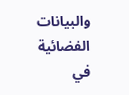والبيانات الفضائية في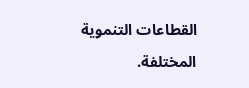القطاعات التنموية المختلفة.